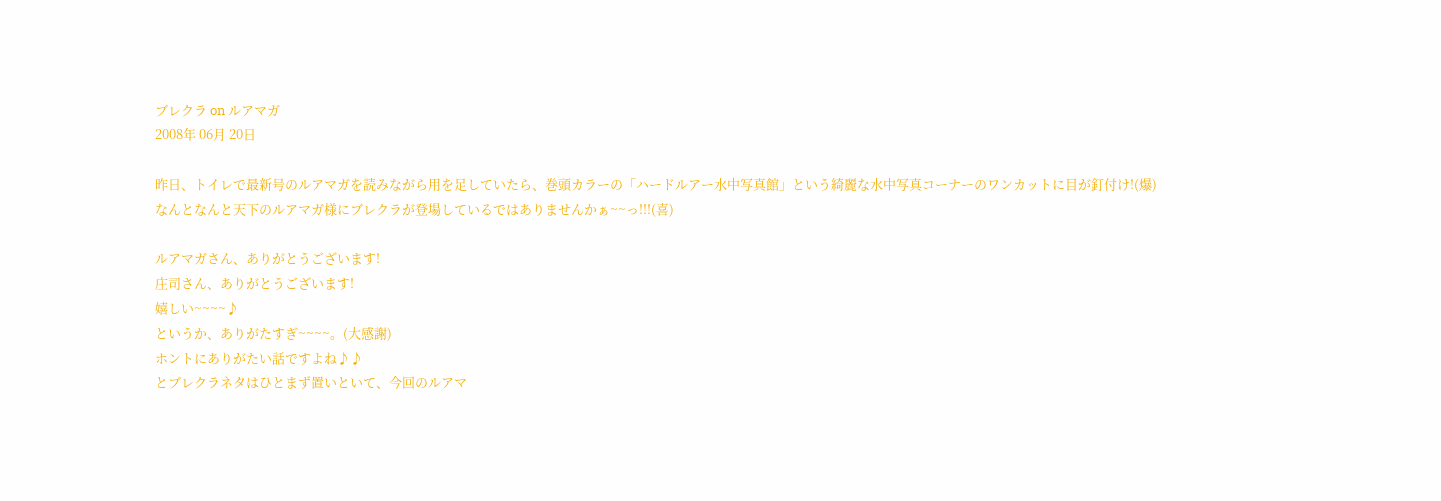ブレクラ on ルアマガ
2008年 06月 20日

昨日、トイレで最新号のルアマガを読みながら用を足していたら、巻頭カラーの「ハードルアー水中写真館」という綺麗な水中写真コーナーのワンカットに目が釘付け!(爆)
なんとなんと天下のルアマガ様にブレクラが登場しているではありませんかぁ~~っ!!!(喜)

ルアマガさん、ありがとうございます!
庄司さん、ありがとうございます!
嬉しい~~~~♪
というか、ありがたすぎ~~~~。(大感謝)
ホントにありがたい話ですよね♪♪
とブレクラネタはひとまず置いといて、今回のルアマ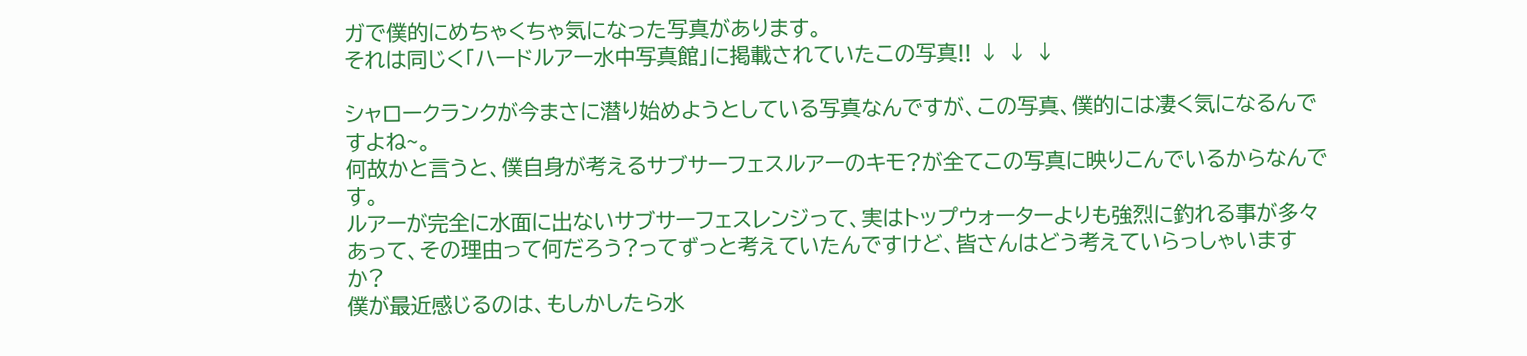ガで僕的にめちゃくちゃ気になった写真があります。
それは同じく「ハードルアー水中写真館」に掲載されていたこの写真!! ↓ ↓ ↓

シャロークランクが今まさに潜り始めようとしている写真なんですが、この写真、僕的には凄く気になるんですよね~。
何故かと言うと、僕自身が考えるサブサーフェスルアーのキモ?が全てこの写真に映りこんでいるからなんです。
ルアーが完全に水面に出ないサブサーフェスレンジって、実はトップウォーターよりも強烈に釣れる事が多々あって、その理由って何だろう?ってずっと考えていたんですけど、皆さんはどう考えていらっしゃいますか?
僕が最近感じるのは、もしかしたら水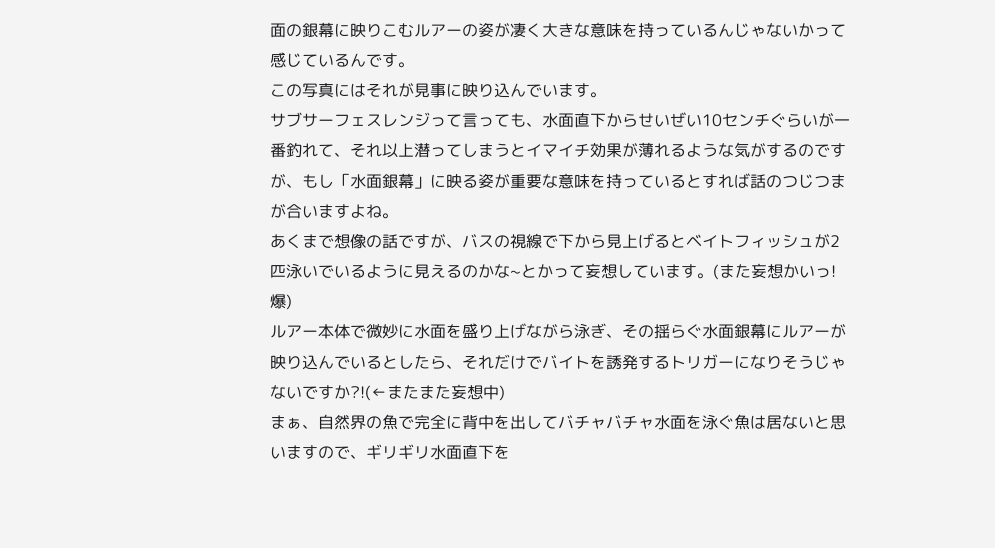面の銀幕に映りこむルアーの姿が凄く大きな意味を持っているんじゃないかって感じているんです。
この写真にはそれが見事に映り込んでいます。
サブサーフェスレンジって言っても、水面直下からせいぜい10センチぐらいが一番釣れて、それ以上潜ってしまうとイマイチ効果が薄れるような気がするのですが、もし「水面銀幕」に映る姿が重要な意味を持っているとすれば話のつじつまが合いますよね。
あくまで想像の話ですが、バスの視線で下から見上げるとベイトフィッシュが2匹泳いでいるように見えるのかな~とかって妄想しています。(また妄想かいっ!爆)
ルアー本体で微妙に水面を盛り上げながら泳ぎ、その揺らぐ水面銀幕にルアーが映り込んでいるとしたら、それだけでバイトを誘発するトリガーになりそうじゃないですか?!(←またまた妄想中)
まぁ、自然界の魚で完全に背中を出してバチャバチャ水面を泳ぐ魚は居ないと思いますので、ギリギリ水面直下を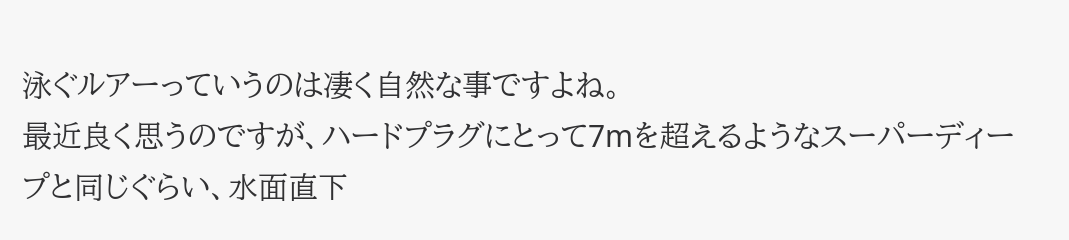泳ぐルアーっていうのは凄く自然な事ですよね。
最近良く思うのですが、ハードプラグにとって7mを超えるようなスーパーディープと同じぐらい、水面直下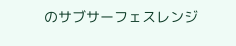のサブサーフェスレンジ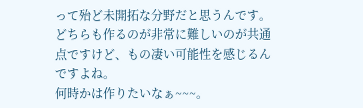って殆ど未開拓な分野だと思うんです。
どちらも作るのが非常に難しいのが共通点ですけど、もの凄い可能性を感じるんですよね。
何時かは作りたいなぁ~~~。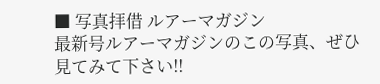■ 写真拝借 ルアーマガジン
最新号ルアーマガジンのこの写真、ぜひ見てみて下さい!!